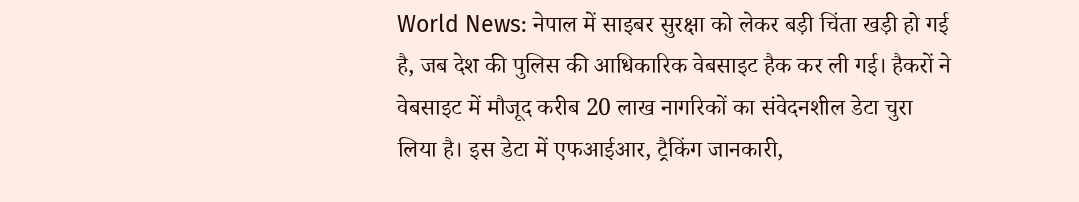World News: नेपाल में साइबर सुरक्षा को लेकर बड़ी चिंता खड़ी हो गई है, जब देश की पुलिस की आधिकारिक वेबसाइट हैक कर ली गई। हैकरों ने वेबसाइट में मौजूद करीब 20 लाख नागरिकों का संवेदनशील डेटा चुरा लिया है। इस डेटा में एफआईआर, ट्रैकिंग जानकारी,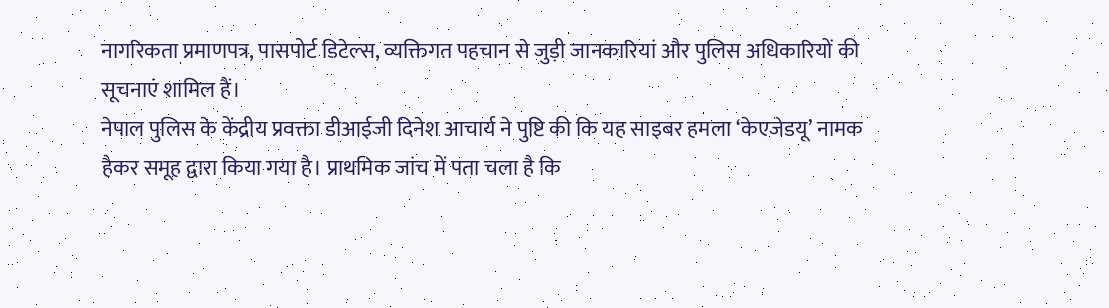नागरिकता प्रमाणपत्र, पासपोर्ट डिटेल्स, व्यक्तिगत पहचान से जुड़ी जानकारियां और पुलिस अधिकारियों की सूचनाएं शामिल हैं।
नेपाल पुलिस के केंद्रीय प्रवक्ता डीआईजी दिनेश आचार्य ने पुष्टि की कि यह साइबर हमला ‘केएजेडयू’ नामक हैकर समूह द्वारा किया गया है। प्राथमिक जांच में पता चला है कि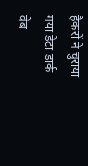हैकरों ने चुराया गया डेटा डार्क वेब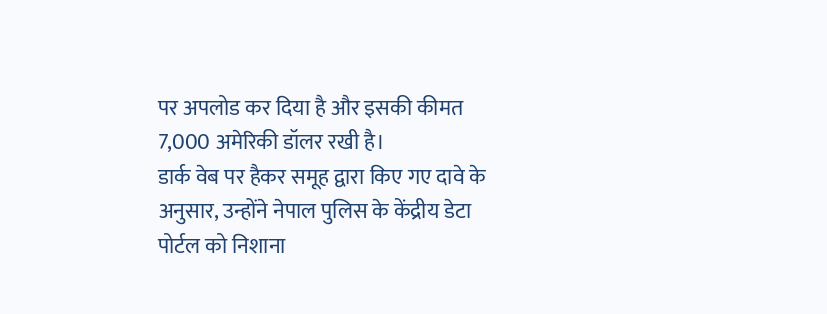पर अपलोड कर दिया है और इसकी कीमत 7,000 अमेरिकी डॉलर रखी है।
डार्क वेब पर हैकर समूह द्वारा किए गए दावे के अनुसार, उन्होंने नेपाल पुलिस के केंद्रीय डेटा पोर्टल को निशाना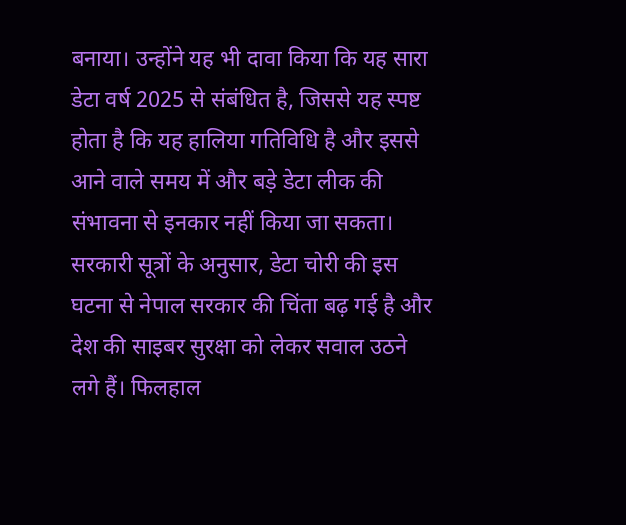बनाया। उन्होंने यह भी दावा किया कि यह सारा डेटा वर्ष 2025 से संबंधित है, जिससे यह स्पष्ट होता है कि यह हालिया गतिविधि है और इससे आने वाले समय में और बड़े डेटा लीक की संभावना से इनकार नहीं किया जा सकता।
सरकारी सूत्रों के अनुसार, डेटा चोरी की इस घटना से नेपाल सरकार की चिंता बढ़ गई है और देश की साइबर सुरक्षा को लेकर सवाल उठने लगे हैं। फिलहाल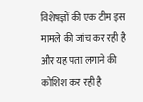विशेषज्ञों की एक टीम इस मामले की जांच कर रही है और यह पता लगाने की कोशिश कर रही है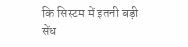कि सिस्टम में इतनी बड़ी सेंध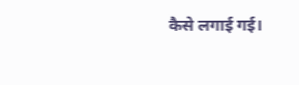कैसे लगाई गई।